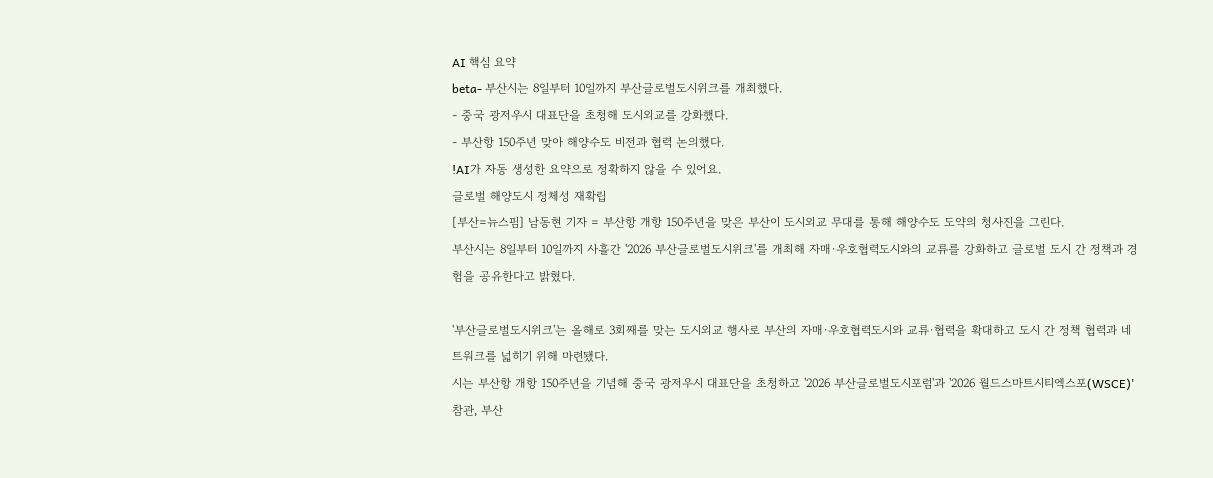AI 핵심 요약
beta- 부산시는 8일부터 10일까지 부산글로벌도시위크를 개최했다.
- 중국 광저우시 대표단을 초청해 도시외교를 강화했다.
- 부산항 150주년 맞아 해양수도 비전과 협력 논의했다.
!AI가 자동 생성한 요약으로 정확하지 않을 수 있어요.
글로벌 해양도시 정체성 재확립
[부산=뉴스핌] 남동현 기자 = 부산항 개항 150주년을 맞은 부산이 도시외교 무대를 통해 해양수도 도약의 청사진을 그린다.
부산시는 8일부터 10일까지 사흘간 '2026 부산글로벌도시위크'를 개최해 자매·우호협력도시와의 교류를 강화하고 글로벌 도시 간 정책과 경험을 공유한다고 밝혔다.

'부산글로벌도시위크'는 올해로 3회째를 맞는 도시외교 행사로 부산의 자매·우호협력도시와 교류·협력을 확대하고 도시 간 정책 협력과 네트워크를 넓히기 위해 마련됐다.
시는 부산항 개항 150주년을 기념해 중국 광저우시 대표단을 초청하고 '2026 부산글로벌도시포럼'과 '2026 월드스마트시티엑스포(WSCE)' 참관, 부산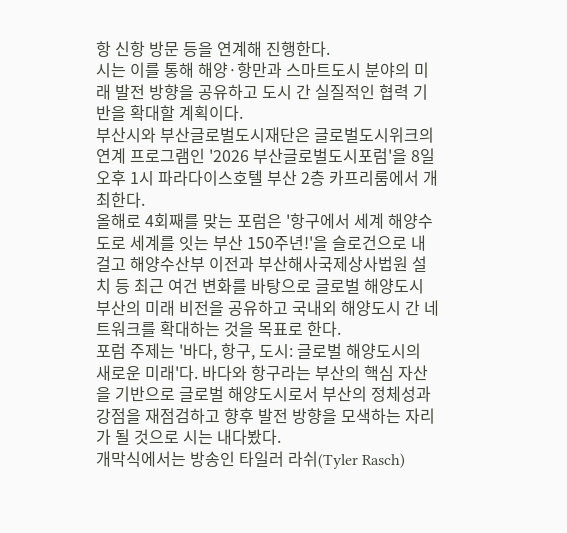항 신항 방문 등을 연계해 진행한다.
시는 이를 통해 해양·항만과 스마트도시 분야의 미래 발전 방향을 공유하고 도시 간 실질적인 협력 기반을 확대할 계획이다.
부산시와 부산글로벌도시재단은 글로벌도시위크의 연계 프로그램인 '2026 부산글로벌도시포럼'을 8일 오후 1시 파라다이스호텔 부산 2층 카프리룸에서 개최한다.
올해로 4회째를 맞는 포럼은 '항구에서 세계 해양수도로 세계를 잇는 부산 150주년!'을 슬로건으로 내걸고 해양수산부 이전과 부산해사국제상사법원 설치 등 최근 여건 변화를 바탕으로 글로벌 해양도시 부산의 미래 비전을 공유하고 국내외 해양도시 간 네트워크를 확대하는 것을 목표로 한다.
포럼 주제는 '바다, 항구, 도시: 글로벌 해양도시의 새로운 미래'다. 바다와 항구라는 부산의 핵심 자산을 기반으로 글로벌 해양도시로서 부산의 정체성과 강점을 재점검하고 향후 발전 방향을 모색하는 자리가 될 것으로 시는 내다봤다.
개막식에서는 방송인 타일러 라쉬(Tyler Rasch)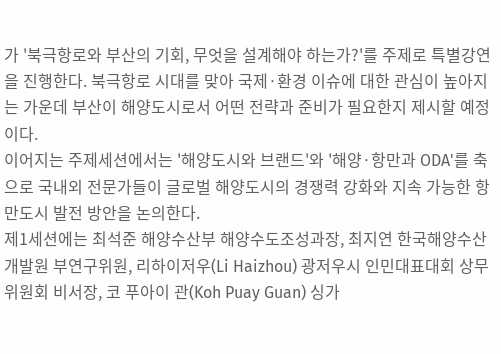가 '북극항로와 부산의 기회, 무엇을 설계해야 하는가?'를 주제로 특별강연을 진행한다. 북극항로 시대를 맞아 국제·환경 이슈에 대한 관심이 높아지는 가운데 부산이 해양도시로서 어떤 전략과 준비가 필요한지 제시할 예정이다.
이어지는 주제세션에서는 '해양도시와 브랜드'와 '해양·항만과 ODA'를 축으로 국내외 전문가들이 글로벌 해양도시의 경쟁력 강화와 지속 가능한 항만도시 발전 방안을 논의한다.
제1세션에는 최석준 해양수산부 해양수도조성과장, 최지연 한국해양수산개발원 부연구위원, 리하이저우(Li Haizhou) 광저우시 인민대표대회 상무위원회 비서장, 코 푸아이 관(Koh Puay Guan) 싱가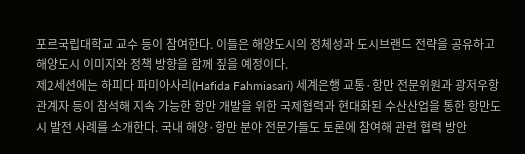포르국립대학교 교수 등이 참여한다. 이들은 해양도시의 정체성과 도시브랜드 전략을 공유하고 해양도시 이미지와 정책 방향을 함께 짚을 예정이다.
제2세션에는 하피다 파미아사리(Hafida Fahmiasari) 세계은행 교통·항만 전문위원과 광저우항 관계자 등이 참석해 지속 가능한 항만 개발을 위한 국제협력과 현대화된 수산산업을 통한 항만도시 발전 사례를 소개한다. 국내 해양·항만 분야 전문가들도 토론에 참여해 관련 협력 방안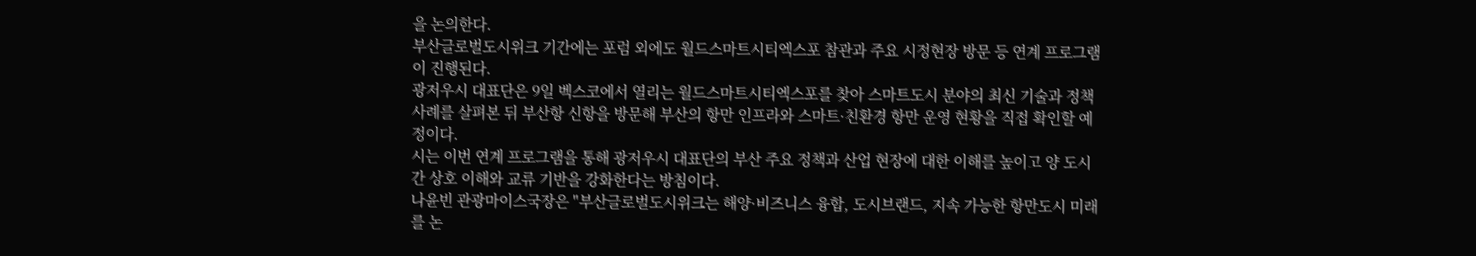을 논의한다.
부산글로벌도시위크 기간에는 포럼 외에도 월드스마트시티엑스포 참관과 주요 시정현장 방문 등 연계 프로그램이 진행된다.
광저우시 대표단은 9일 벡스코에서 열리는 월드스마트시티엑스포를 찾아 스마트도시 분야의 최신 기술과 정책 사례를 살펴본 뒤 부산항 신항을 방문해 부산의 항만 인프라와 스마트·친환경 항만 운영 현황을 직접 확인할 예정이다.
시는 이번 연계 프로그램을 통해 광저우시 대표단의 부산 주요 정책과 산업 현장에 대한 이해를 높이고 양 도시 간 상호 이해와 교류 기반을 강화한다는 방침이다.
나윤빈 관광마이스국장은 "부산글로벌도시위크는 해양·비즈니스 융합, 도시브랜드, 지속 가능한 항만도시 미래를 논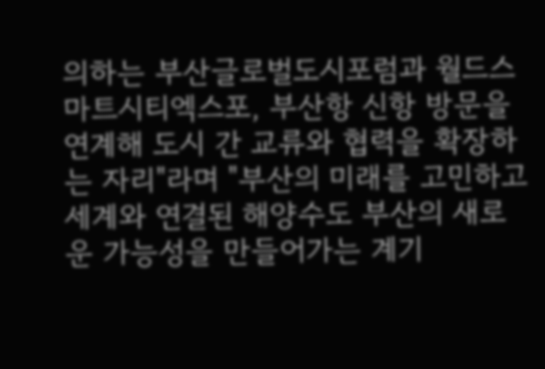의하는 부산글로벌도시포럼과 월드스마트시티엑스포, 부산항 신항 방문을 연계해 도시 간 교류와 협력을 확장하는 자리"라며 "부산의 미래를 고민하고 세계와 연결된 해양수도 부산의 새로운 가능성을 만들어가는 계기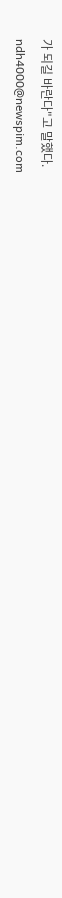가 되길 바란다"고 말했다.
ndh4000@newspim.com